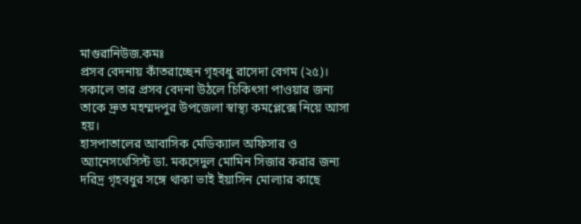মাগুরানিউজ.কমঃ
প্রসব বেদনায় কাঁতরাচ্ছেন গৃহবধু রাসেদা বেগম (২৫)। সকালে তার প্রসব বেদনা উঠলে চিকিৎসা পাওয়ার জন্য তাকে দ্রুত মহম্মদপুর উপজেলা স্বাস্থ্য কমপ্লেক্সে নিয়ে আসা হয়।
হাসপাতালের আবাসিক মেডিক্যাল অফিসার ও অ্যানেসথেসিস্ট ডা. মকসেদুল মোমিন সিজার করার জন্য দরিদ্র গৃহবধুর সঙ্গে থাকা ভাই ইয়াসিন মোল্যার কাছে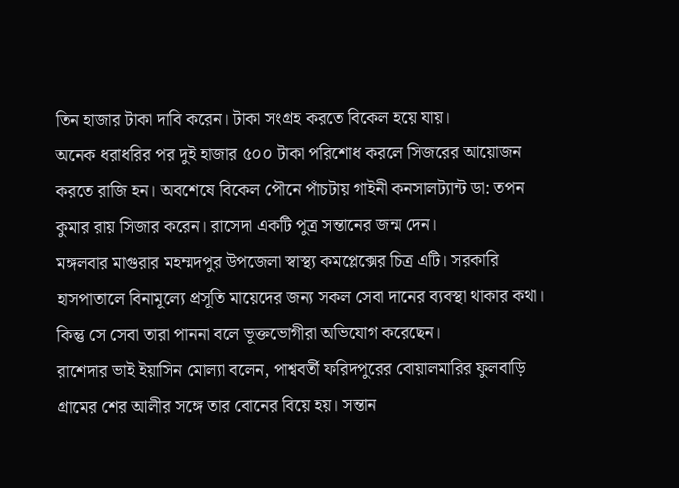তিন হাজার টাকা দাবি করেন। টাকা সংগ্রহ করতে বিকেল হয়ে যায়।
অনেক ধরাধরির পর দুই হাজার ৫০০ টাকা পরিশোধ করলে সিজরের আয়োজন করতে রাজি হন। অবশেষে বিকেল পৌনে পাঁচটায় গাইনী কনসালট্যান্ট ডা: তপন কুমার রায় সিজার করেন। রাসেদা একটি পুত্র সন্তানের জন্ম দেন।
মঙ্গলবার মাগুরার মহম্মদপুর উপজেলা স্বাস্থ্য কমপ্লেক্সের চিত্র এটি। সরকারি হাসপাতালে বিনামূল্যে প্রসূতি মায়েদের জন্য সকল সেবা দানের ব্যবস্থা থাকার কথা। কিন্তু সে সেবা তারা পাননা বলে ভূক্তভোগীরা অভিযোগ করেছেন।
রাশেদার ভাই ইয়াসিন মোল্যা বলেন, পাশ্ববর্তী ফরিদপুরের বোয়ালমারির ফুলবাড়ি গ্রামের শের আলীর সঙ্গে তার বোনের বিয়ে হয়। সন্তান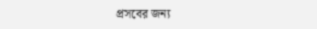প্রসবের জন্য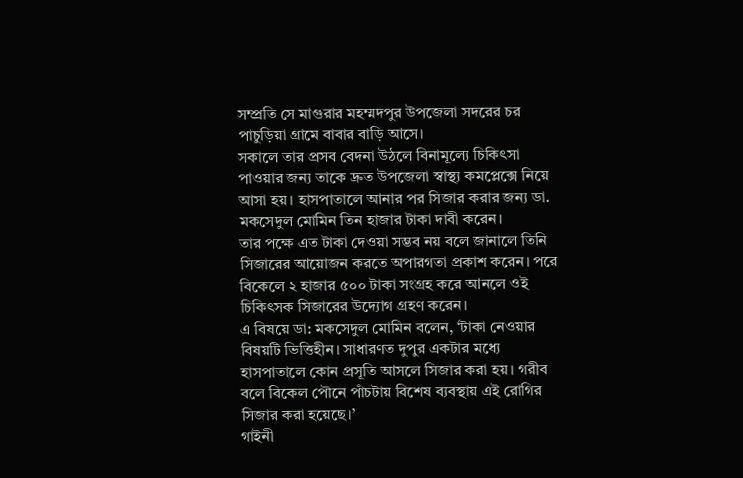সম্প্রতি সে মাগুরার মহম্মদপুর উপজেলা সদরের চর পাচুড়িয়া গ্রামে বাবার বাড়ি আসে।
সকালে তার প্রসব বেদনা উঠলে বিনামূল্যে চিকিৎসা পাওয়ার জন্য তাকে দ্রুত উপজেলা স্বাস্থ্য কমপ্লেক্সে নিয়ে আসা হয়। হাসপাতালে আনার পর সিজার করার জন্য ডা. মকসেদুল মোমিন তিন হাজার টাকা দাবী করেন।
তার পক্ষে এত টাকা দেওয়া সম্ভব নয় বলে জানালে তিনি সিজারের আয়োজন করতে অপারগতা প্রকাশ করেন। পরে বিকেলে ২ হাজার ৫০০ টাকা সংগ্রহ করে আনলে ওই চিকিৎসক সিজারের উদ্যোগ গ্রহণ করেন।
এ বিষয়ে ডা: মকসেদুল মোমিন বলেন, ‘টাকা নেওয়ার বিষয়টি ভিত্তিহীন। সাধারণত দুপুর একটার মধ্যে হাসপাতালে কোন প্রসূতি আসলে সিজার করা হয়। গরীব বলে বিকেল পৌনে পাঁচটায় বিশেষ ব্যবস্থায় এই রোগির সিজার করা হয়েছে।’
গাইনী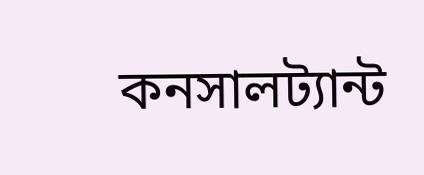কনসালট্যান্ট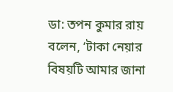ডা: তপন কুমার রায় বলেন, ‘টাকা নেয়ার বিষয়টি আমার জানা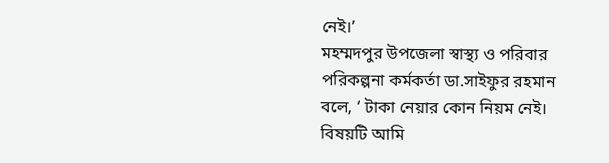নেই।’
মহম্মদপুর উপজেলা স্বাস্থ্য ও পরিবার পরিকল্পনা কর্মকর্তা ডা.সাইফুর রহমান বলে, ‘ টাকা নেয়ার কোন নিয়ম নেই। বিষয়টি আমি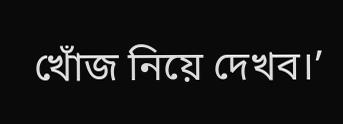খোঁজ নিয়ে দেখব।’